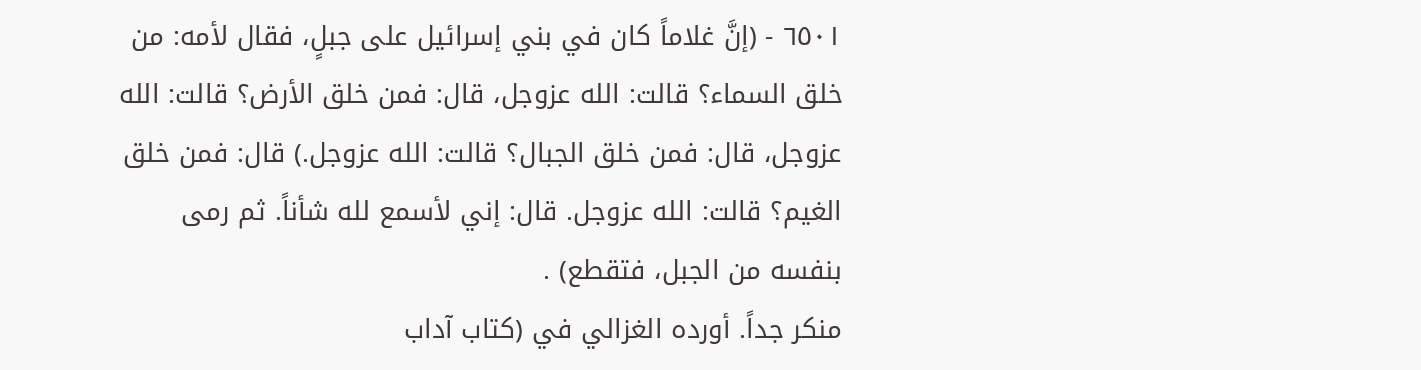٦٥٠١ - (إنَّ غلاماً كان في بني إسرائيل على جبلٍ، فقال لأمه: من خلق السماء؟ قالت: الله عزوجل، قال: فمن خلق الأرض؟ قالت: الله عزوجل، قال: فمن خلق الجبال؟ قالت: الله عزوجل.) قال: فمن خلق الغيم؟ قالت: الله عزوجل. قال: إني لأسمع لله شأناً. ثم رمى بنفسه من الجبل، فتقطع) .
منكر جداً. أورده الغزالي في (كتاب آداب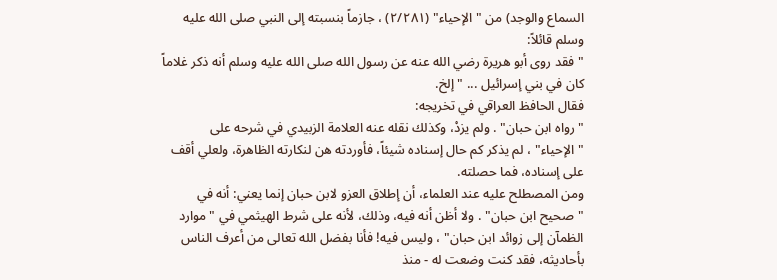السماع والوجد) من "الإحياء" (٢/٢٨١) ، جازماً بنسبته إلى النبي صلى الله عليه وسلم قائلاً:
"فقد روى أبو هريرة رضي الله عنه عن رسول الله صلى الله عليه وسلم أنه ذكر غلاماً كان في بني إسرائيل ... " إلخ.
فقال الحافظ العراقي في تخريجه:
"رواه ابن حبان" . ولم يزدْ، وكذلك نقله عنه العلامة الزبيدي في شرحه على "الإحياء" ، لم يذكر كم حال إسناده شيئاً، فأوردته هن لنكارته الظاهرة، ولعلي أقف على إسناده، فما حصلته.
ومن المصطلح عليه عند العلماء، أن إطلاق العزو لابن حبان إنما يعني: أنه في "صحيح ابن حبان" . ولا أظن أنه فيه، وذلك، لأنه على شرط الهيثمي في "موارد الظمآن إلى زوائد ابن حبان" ، وليس فيه! فأنا بفضل الله تعالى من أعرف الناس بأحاديثه، فقد كنت وضعت له - منذ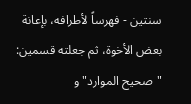سنتين - فهرساً لأطرافه، بإعانة بعض الأخوة، ثم جعلته قسمين: "صحيح الموارد" و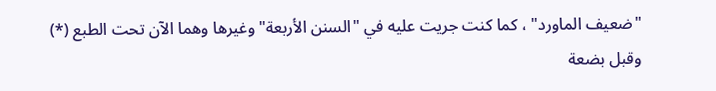"ضعيف الماورد" ، كما كنت جريت عليه في "السنن الأربعة" وغيرها وهما الآن تحت الطبع (*) وقبل بضعة